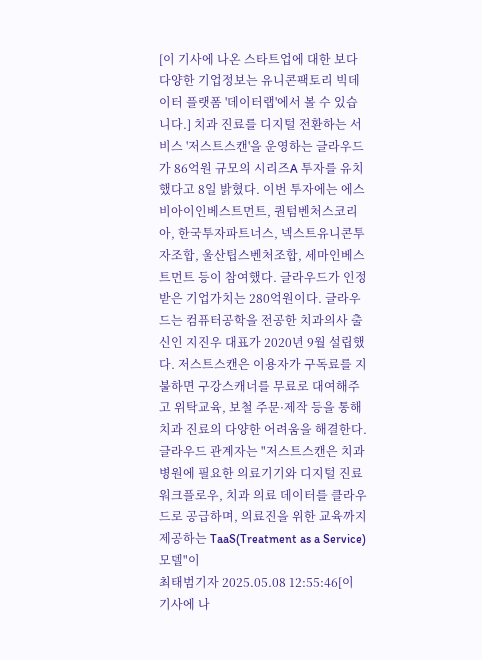[이 기사에 나온 스타트업에 대한 보다 다양한 기업정보는 유니콘팩토리 빅데이터 플랫폼 '데이터랩'에서 볼 수 있습니다.] 치과 진료를 디지털 전환하는 서비스 '저스트스캔'을 운영하는 글라우드가 86억원 규모의 시리즈A 투자를 유치했다고 8일 밝혔다. 이번 투자에는 에스비아이인베스트먼트, 퀀텀벤처스코리아, 한국투자파트너스, 넥스트유니콘투자조합, 울산팁스벤처조합, 세마인베스트먼트 등이 참여했다. 글라우드가 인정받은 기업가치는 280억원이다. 글라우드는 컴퓨터공학을 전공한 치과의사 출신인 지진우 대표가 2020년 9월 설립했다. 저스트스캔은 이용자가 구독료를 지불하면 구강스캐너를 무료로 대여해주고 위탁교육, 보철 주문·제작 등을 통해 치과 진료의 다양한 어려움을 해결한다. 글라우드 관계자는 "저스트스캔은 치과병원에 필요한 의료기기와 디지털 진료 워크플로우, 치과 의료 데이터를 클라우드로 공급하며, 의료진을 위한 교육까지 제공하는 TaaS(Treatment as a Service) 모델"이
최태범기자 2025.05.08 12:55:46[이 기사에 나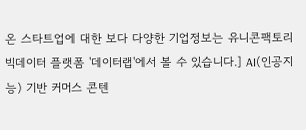온 스타트업에 대한 보다 다양한 기업정보는 유니콘팩토리 빅데이터 플랫폼 '데이터랩'에서 볼 수 있습니다.] AI(인공지능) 기반 커머스 콘텐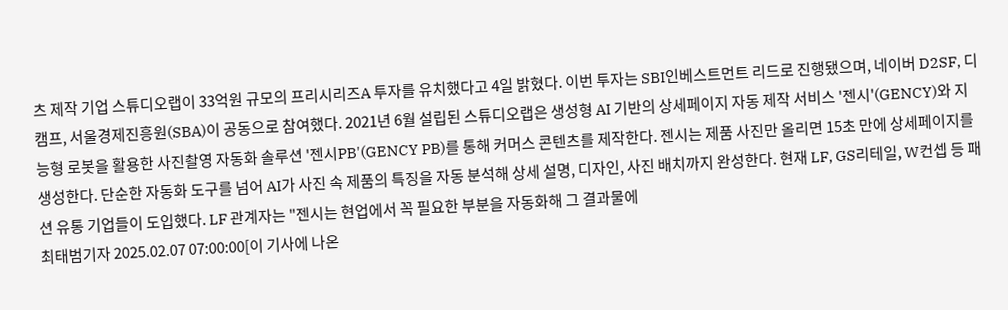츠 제작 기업 스튜디오랩이 33억원 규모의 프리시리즈A 투자를 유치했다고 4일 밝혔다. 이번 투자는 SBI인베스트먼트 리드로 진행됐으며, 네이버 D2SF, 디캠프, 서울경제진흥원(SBA)이 공동으로 참여했다. 2021년 6월 설립된 스튜디오랩은 생성형 AI 기반의 상세페이지 자동 제작 서비스 '젠시'(GENCY)와 지능형 로봇을 활용한 사진촬영 자동화 솔루션 '젠시PB'(GENCY PB)를 통해 커머스 콘텐츠를 제작한다. 젠시는 제품 사진만 올리면 15초 만에 상세페이지를 생성한다. 단순한 자동화 도구를 넘어 AI가 사진 속 제품의 특징을 자동 분석해 상세 설명, 디자인, 사진 배치까지 완성한다. 현재 LF, GS리테일, W컨셉 등 패션 유통 기업들이 도입했다. LF 관계자는 "젠시는 현업에서 꼭 필요한 부분을 자동화해 그 결과물에
최태범기자 2025.02.07 07:00:00[이 기사에 나온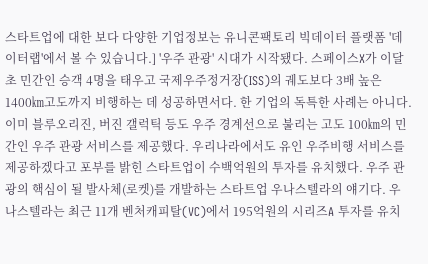스타트업에 대한 보다 다양한 기업정보는 유니콘팩토리 빅데이터 플랫폼 '데이터랩'에서 볼 수 있습니다.] '우주 관광' 시대가 시작됐다. 스페이스X가 이달 초 민간인 승객 4명을 태우고 국제우주정거장(ISS)의 궤도보다 3배 높은 1400㎞고도까지 비행하는 데 성공하면서다. 한 기업의 독특한 사례는 아니다. 이미 블루오리진, 버진 갤럭틱 등도 우주 경계선으로 불리는 고도 100㎞의 민간인 우주 관광 서비스를 제공했다. 우리나라에서도 유인 우주비행 서비스를 제공하겠다고 포부를 밝힌 스타트업이 수백억원의 투자를 유치했다. 우주 관광의 핵심이 될 발사체(로켓)를 개발하는 스타트업 우나스텔라의 얘기다. 우나스텔라는 최근 11개 벤처캐피탈(VC)에서 195억원의 시리즈A 투자를 유치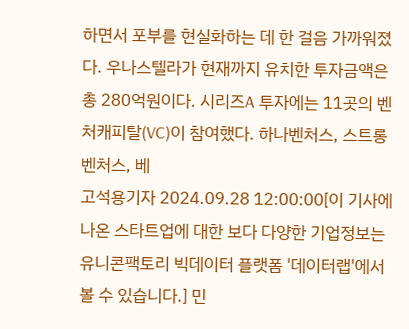하면서 포부를 현실화하는 데 한 걸음 가까워졌다. 우나스텔라가 현재까지 유치한 투자금액은 총 280억원이다. 시리즈A 투자에는 11곳의 벤처캐피탈(VC)이 참여했다. 하나벤처스, 스트롱벤처스, 베
고석용기자 2024.09.28 12:00:00[이 기사에 나온 스타트업에 대한 보다 다양한 기업정보는 유니콘팩토리 빅데이터 플랫폼 '데이터랩'에서 볼 수 있습니다.] 민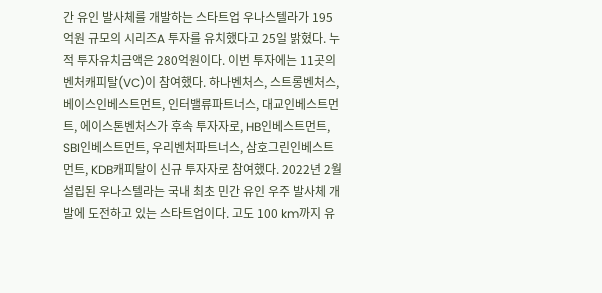간 유인 발사체를 개발하는 스타트업 우나스텔라가 195억원 규모의 시리즈A 투자를 유치했다고 25일 밝혔다. 누적 투자유치금액은 280억원이다. 이번 투자에는 11곳의 벤처캐피탈(VC)이 참여했다. 하나벤처스, 스트롱벤처스, 베이스인베스트먼트, 인터밸류파트너스, 대교인베스트먼트, 에이스톤벤처스가 후속 투자자로, HB인베스트먼트, SBI인베스트먼트, 우리벤처파트너스, 삼호그린인베스트먼트, KDB캐피탈이 신규 투자자로 참여했다. 2022년 2월 설립된 우나스텔라는 국내 최초 민간 유인 우주 발사체 개발에 도전하고 있는 스타트업이다. 고도 100 km까지 유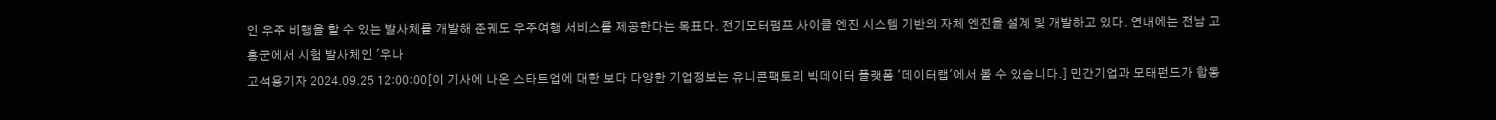인 우주 비행을 할 수 있는 발사체를 개발해 준궤도 우주여행 서비스를 제공한다는 목표다. 전기모터펌프 사이클 엔진 시스템 기반의 자체 엔진을 설계 및 개발하고 있다. 연내에는 전남 고흥군에서 시험 발사체인 '우나
고석용기자 2024.09.25 12:00:00[이 기사에 나온 스타트업에 대한 보다 다양한 기업정보는 유니콘팩토리 빅데이터 플랫폼 '데이터랩'에서 볼 수 있습니다.] 민간기업과 모태펀드가 합동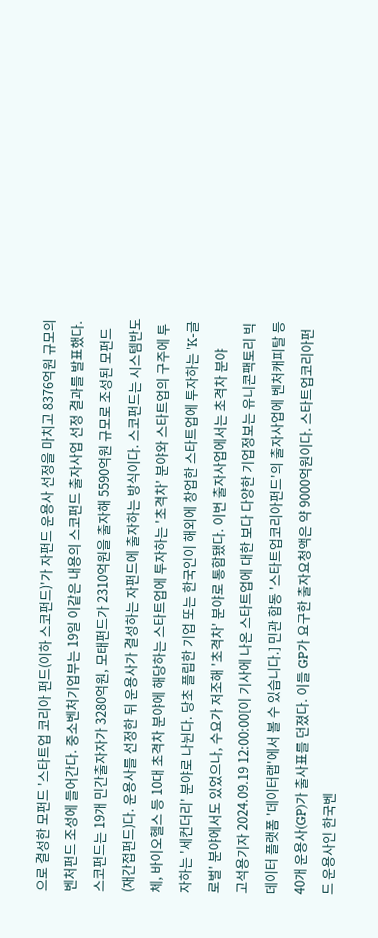으로 결성한 모펀드 '스타트업 코리아 펀드(이하 스코펀드)'가 자펀드 운용사 선정을 마치고 8376억원 규모의 벤처펀드 조성에 들어간다. 중소벤처기업부는 19일 이같은 내용의 스코펀드 출자사업 선정 결과를 발표했다. 스코펀드는 19개 민간출자자가 3280억원, 모태펀드가 2310억원을 출자해 5590억원 규모로 조성된 모펀드(재간접펀드)다. 운용사를 선정한 뒤 운용사가 결성하는 자펀드에 출자하는 방식이다. 스코펀드는 시스템반도체, 바이오헬스 등 10대 초격차 분야에 해당하는 스타트업에 투자하는 '초격차' 분야와 스타트업의 구주에 투자하는 '세컨더리' 분야로 나뉜다. 당초 플립한 기업 또는 한국인이 해외에 창업한 스타트업에 투자하는 'K-글로벌' 분야에서도 있었으나, 수요가 저조해 '초격차' 분야로 통합됐다. 이번 출자사업에서는 초격차 분야
고석용기자 2024.09.19 12:00:00[이 기사에 나온 스타트업에 대한 보다 다양한 기업정보는 유니콘팩토리 빅데이터 플랫폼 '데이터랩'에서 볼 수 있습니다.] 민관 합동 '스타트업코리아펀드'의 출자사업에 벤처캐피탈 등 40개 운용사(GP)가 출사표를 던졌다. 이들 GP가 요구한 출자요청액은 약 9000억원이다. 스타트업코리아펀드 운용사인 한국벤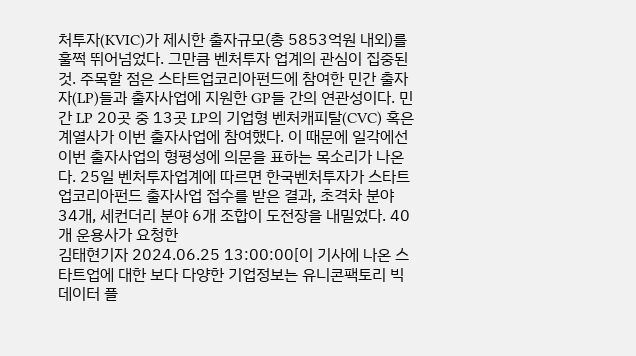처투자(KVIC)가 제시한 출자규모(총 5853억원 내외)를 훌쩍 뛰어넘었다. 그만큼 벤처투자 업계의 관심이 집중된 것. 주목할 점은 스타트업코리아펀드에 참여한 민간 출자자(LP)들과 출자사업에 지원한 GP들 간의 연관성이다. 민간 LP 20곳 중 13곳 LP의 기업형 벤처캐피탈(CVC) 혹은 계열사가 이번 출자사업에 참여했다. 이 때문에 일각에선 이번 출자사업의 형평성에 의문을 표하는 목소리가 나온다. 25일 벤처투자업계에 따르면 한국벤처투자가 스타트업코리아펀드 출자사업 접수를 받은 결과, 초격차 분야 34개, 세컨더리 분야 6개 조합이 도전장을 내밀었다. 40개 운용사가 요청한
김태현기자 2024.06.25 13:00:00[이 기사에 나온 스타트업에 대한 보다 다양한 기업정보는 유니콘팩토리 빅데이터 플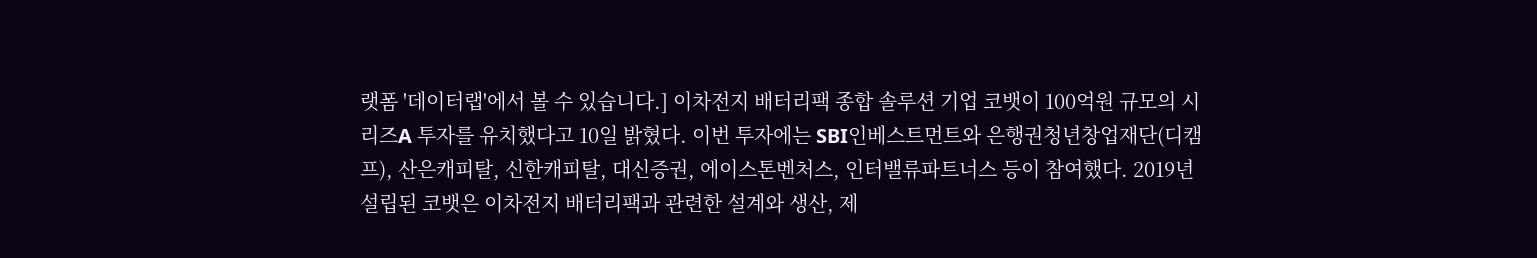랫폼 '데이터랩'에서 볼 수 있습니다.] 이차전지 배터리팩 종합 솔루션 기업 코뱃이 100억원 규모의 시리즈A 투자를 유치했다고 10일 밝혔다. 이번 투자에는 SBI인베스트먼트와 은행권청년창업재단(디캠프), 산은캐피탈, 신한캐피탈, 대신증권, 에이스톤벤처스, 인터밸류파트너스 등이 참여했다. 2019년 설립된 코뱃은 이차전지 배터리팩과 관련한 설계와 생산, 제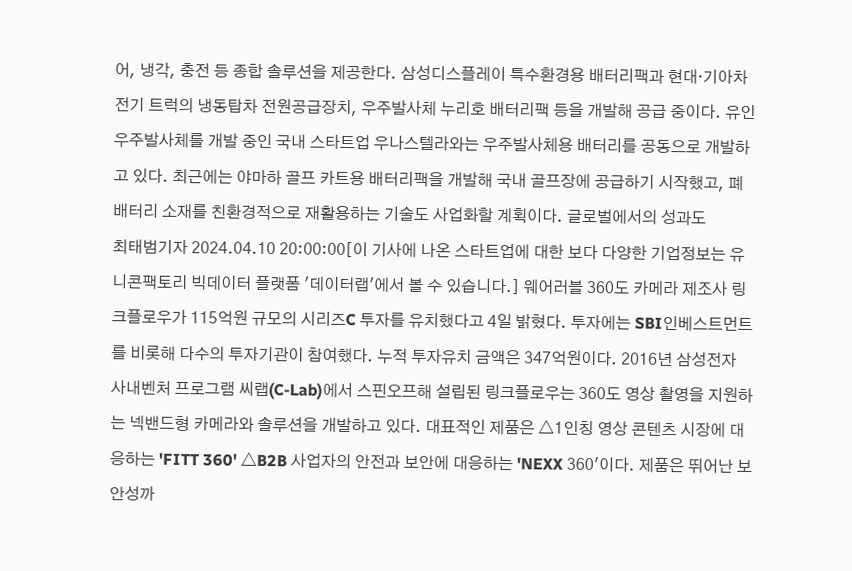어, 냉각, 충전 등 종합 솔루션을 제공한다. 삼성디스플레이 특수환경용 배터리팩과 현대·기아차 전기 트럭의 냉동탑차 전원공급장치, 우주발사체 누리호 배터리팩 등을 개발해 공급 중이다. 유인 우주발사체를 개발 중인 국내 스타트업 우나스텔라와는 우주발사체용 배터리를 공동으로 개발하고 있다. 최근에는 야마하 골프 카트용 배터리팩을 개발해 국내 골프장에 공급하기 시작했고, 폐배터리 소재를 친환경적으로 재활용하는 기술도 사업화할 계획이다. 글로벌에서의 성과도
최태범기자 2024.04.10 20:00:00[이 기사에 나온 스타트업에 대한 보다 다양한 기업정보는 유니콘팩토리 빅데이터 플랫폼 '데이터랩'에서 볼 수 있습니다.] 웨어러블 360도 카메라 제조사 링크플로우가 115억원 규모의 시리즈C 투자를 유치했다고 4일 밝혔다. 투자에는 SBI인베스트먼트를 비롯해 다수의 투자기관이 참여했다. 누적 투자유치 금액은 347억원이다. 2016년 삼성전자 사내벤처 프로그램 씨랩(C-Lab)에서 스핀오프해 설립된 링크플로우는 360도 영상 촬영을 지원하는 넥밴드형 카메라와 솔루션을 개발하고 있다. 대표적인 제품은 △1인칭 영상 콘텐츠 시장에 대응하는 'FITT 360' △B2B 사업자의 안전과 보안에 대응하는 'NEXX 360'이다. 제품은 뛰어난 보안성까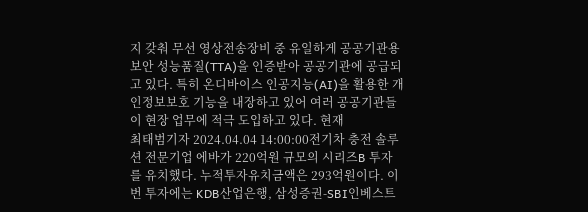지 갖춰 무선 영상전송장비 중 유일하게 공공기관용 보안 성능품질(TTA)을 인증받아 공공기관에 공급되고 있다. 특히 온디바이스 인공지능(AI)을 활용한 개인정보보호 기능을 내장하고 있어 여러 공공기관들이 현장 업무에 적극 도입하고 있다. 현재
최태범기자 2024.04.04 14:00:00전기차 충전 솔루션 전문기업 에바가 220억원 규모의 시리즈B 투자를 유치했다. 누적투자유치금액은 293억원이다. 이번 투자에는 KDB산업은행, 삼성증권-SBI인베스트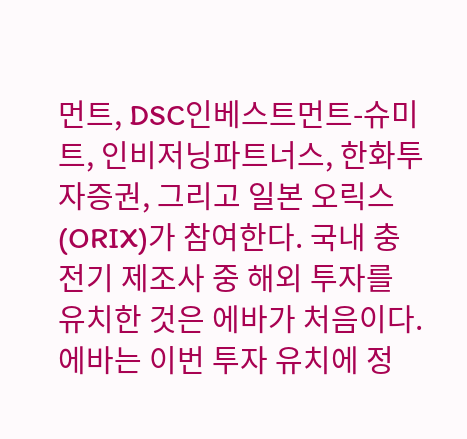먼트, DSC인베스트먼트-슈미트, 인비저닝파트너스, 한화투자증권, 그리고 일본 오릭스(ORIX)가 참여한다. 국내 충전기 제조사 중 해외 투자를 유치한 것은 에바가 처음이다. 에바는 이번 투자 유치에 정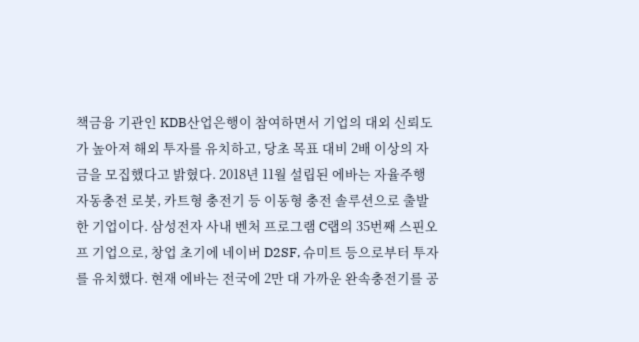책금융 기관인 KDB산업은행이 참여하면서 기업의 대외 신뢰도가 높아져 해외 투자를 유치하고, 당초 목표 대비 2배 이상의 자금을 모집했다고 밝혔다. 2018년 11월 설립된 에바는 자율주행 자동충전 로봇, 카트형 충전기 등 이동형 충전 솔루션으로 출발한 기업이다. 삼성전자 사내 벤처 프로그램 C랩의 35번째 스핀오프 기업으로, 창업 초기에 네이버 D2SF, 슈미트 등으로부터 투자를 유치했다. 현재 에바는 전국에 2만 대 가까운 완속충전기를 공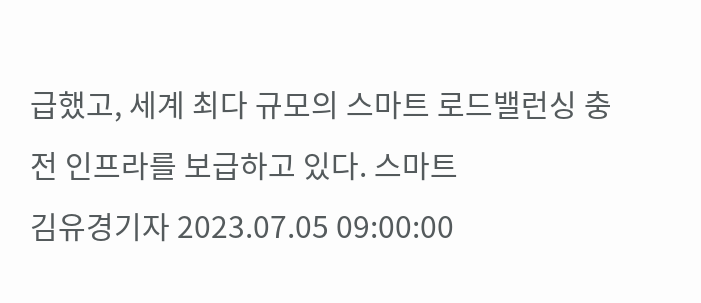급했고, 세계 최다 규모의 스마트 로드밸런싱 충전 인프라를 보급하고 있다. 스마트
김유경기자 2023.07.05 09:00:00